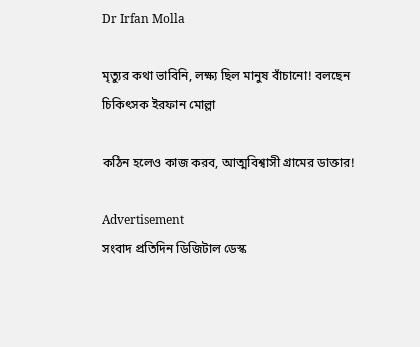Dr Irfan Molla

মৃত্যুর কথা ভাবিনি, লক্ষ্য ছিল মানুষ বাঁচানো! বলছেন চিকিৎসক ইরফান মোল্লা

কঠিন হলেও কাজ করব, আত্মবিশ্বাসী গ্রামের ডাক্তার!

Advertisement
সংবাদ প্রতিদিন ডিজিটাল ডেস্ক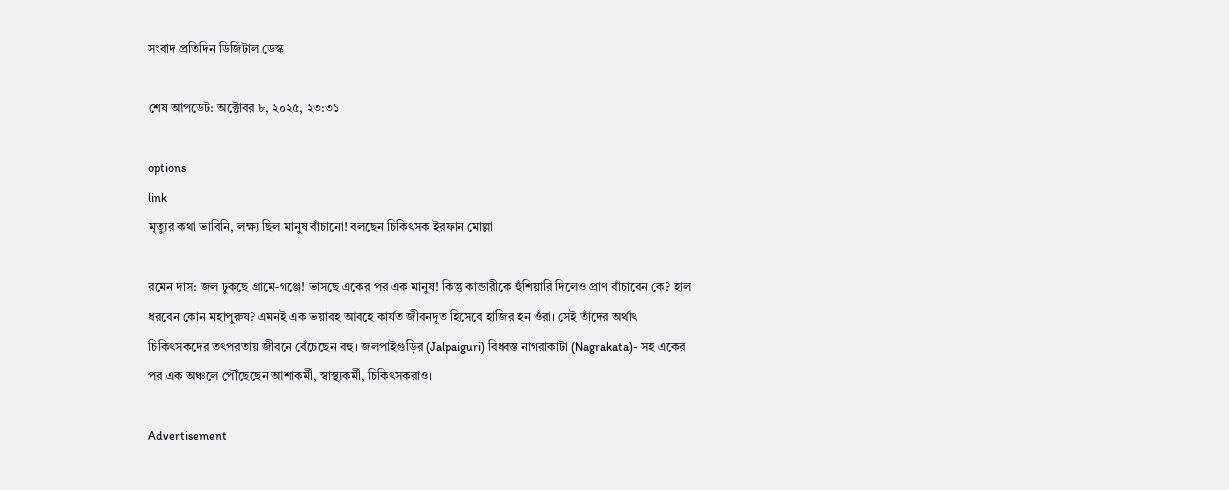সংবাদ প্রতিদিন ডিজিটাল ডেস্ক

শেষ আপডেট: অক্টোবর ৮, ২০২৫, ২৩:৩১

options
link
মৃত্যুর কথা ভাবিনি, লক্ষ্য ছিল মানুষ বাঁচানো! বলছেন চিকিৎসক ইরফান মোল্লা

রমেন দাস: জল ঢুকছে গ্রামে-গঞ্জে! ভাসছে একের পর এক মানুষ! কিন্তু কান্ডারীকে হুঁশিয়ারি দিলেও প্রাণ বাঁচাবেন কে? হাল ধরবেন কোন মহাপুরুষ? এমনই এক ভয়াবহ আবহে কার্যত জীবনদূত হিসেবে হাজির হন ওঁরা। সেই তাঁদের অর্থাৎ চিকিৎসকদের তৎপরতায় জীবনে বেঁচেছেন বহু। জলপাইগুড়ির (Jalpaiguri) বিধ্বস্ত নাগরাকাটা (Nagrakata)- সহ একের পর এক অঞ্চলে পৌঁছেছেন আশাকর্মী, স্বাস্থ্যকর্মী, চিকিৎসকরাও।

Advertisement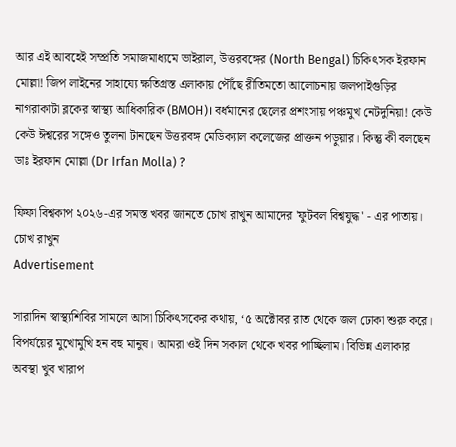আর এই আবহেই সম্প্রতি সমাজমাধ্যমে ভাইরাল, উত্তরবঙ্গের (North Bengal) চিকিৎসক ইরফান মোল্লা! জিপ লাইনের সাহায্যে ক্ষতিগ্রস্ত এলাকায় পৌঁছে রীতিমতো আলোচনায় জলপাইগুড়ির নাগরাকাটা ব্লকের স্বাস্থ্য আধিকারিক (BMOH)। বর্ধমানের ছেলের প্রশংসায় পঞ্চমুখ নেটদুনিয়া! কেউ কেউ ঈশ্বরের সঙ্গেও তুলনা টানছেন উত্তরবঙ্গ মেডিক্যাল কলেজের প্রাক্তন পড়ুয়ার। কিন্তু কী বলছেন ডাঃ ইরফান মোল্লা (Dr Irfan Molla) ?

ফিফা বিশ্বকাপ ২০২৬-এর সমস্ত খবর জানতে চোখ রাখুন আমাদের 'ফুটবল বিশ্বযুদ্ধ' - এর পাতায়।
চোখ রাখুন
Advertisement

সারাদিন স্বাস্থ্যশিবির সামলে আসা চিকিৎসকের কথায়, ‘৫ অক্টোবর রাত থেকে জল ঢোকা শুরু করে। বিপর্যয়ের মুখোমুখি হন বহু মানুষ। আমরা ওই দিন সকাল থেকে খবর পাচ্ছিলাম। বিভিন্ন এলাকার অবস্থা খুব খারাপ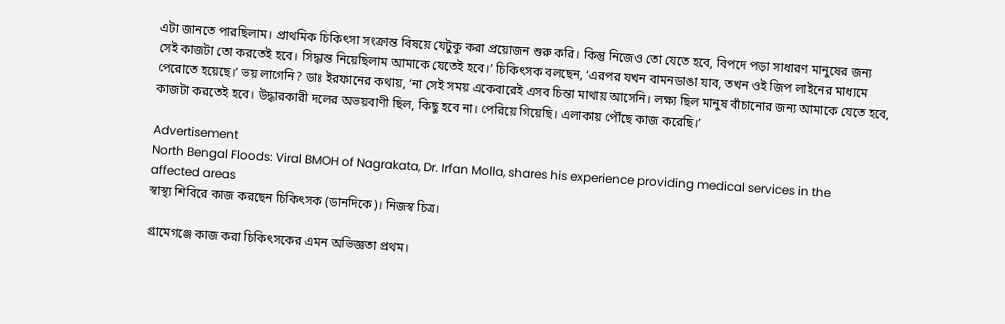এটা জানতে পারছিলাম। প্রাথমিক চিকিৎসা সংক্রান্ত বিষয়ে যেটুকু করা প্রয়োজন শুরু করি। কিন্তু নিজেও তো যেতে হবে, বিপদে পড়া সাধারণ মানুষের জন্য সেই কাজটা তো করতেই হবে। সিদ্ধান্ত নিয়েছিলাম আমাকে যেতেই হবে।’ চিকিৎসক বলছেন, ‘এরপর যখন বামনডাঙা যাব, তখন ওই জিপ লাইনের মাধ্যমে পেরোতে হয়েছে।’ ভয় লাগেনি? ডাঃ ইরফানের কথায়, ‘না সেই সময় একেবারেই এসব চিন্তা মাথায় আসেনি। লক্ষ্য ছিল মানুষ বাঁচানোর জন্য আমাকে যেতে হবে, কাজটা করতেই হবে। উদ্ধারকারী দলের অভয়বাণী ছিল, কিছু হবে না। পেরিয়ে গিয়েছি। এলাকায় পৌঁছে কাজ করেছি।’

Advertisement
North Bengal Floods: Viral BMOH of Nagrakata, Dr. Irfan Molla, shares his experience providing medical services in the affected areas
স্বাস্থ্য শিবিরে কাজ করছেন চিকিৎসক (ডানদিকে)। নিজস্ব চিত্র।

গ্রামেগঞ্জে কাজ করা চিকিৎসকের এমন অভিজ্ঞতা প্রথম।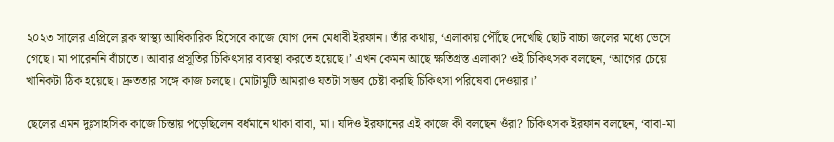২০২৩ সালের এপ্রিলে ব্লক স্বাস্থ্য আধিকারিক হিসেবে কাজে যোগ দেন মেধাবী ইরফান। তাঁর কথায়, ‘এলাকায় পৌঁছে দেখেছি ছোট বাচ্চা জলের মধ্যে ভেসে গেছে। মা পারেননি বাঁচাতে। আবার প্রসূতির চিকিৎসার ব্যবস্থা করতে হয়েছে।’ এখন কেমন আছে ক্ষতিগ্রস্ত এলাকা? ওই চিকিৎসক বলছেন, ‘আগের চেয়ে খানিকটা ঠিক হয়েছে। দ্রুততার সঙ্গে কাজ চলছে। মোটামুটি আমরাও যতটা সম্ভব চেষ্টা করছি চিকিৎসা পরিষেবা দেওয়ার।’

ছেলের এমন দুঃসাহসিক কাজে চিন্তায় পড়েছিলেন বর্ধমানে থাকা বাবা, মা। যদিও ইরফানের এই কাজে কী বলছেন ওঁরা? চিকিৎসক ইরফান বলছেন, ‘বাবা-মা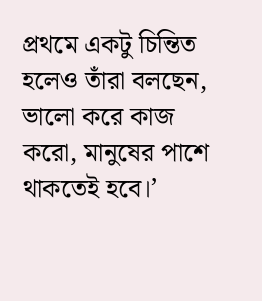প্রথমে একটু চিন্তিত হলেও তাঁরা বলছেন, ভালো করে কাজ করো, মানুষের পাশে থাকতেই হবে।’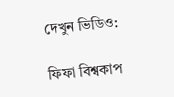দেখুন ভিডিও:

ফিফা বিশ্বকাপ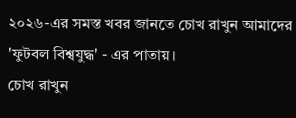২০২৬-এর সমস্ত খবর জানতে চোখ রাখুন আমাদের 'ফুটবল বিশ্বযুদ্ধ' - এর পাতায়।
চোখ রাখুন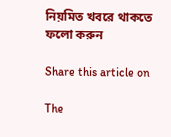নিয়মিত খবরে থাকতে ফলো করুন

Share this article on

The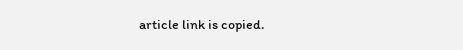article link is copied.